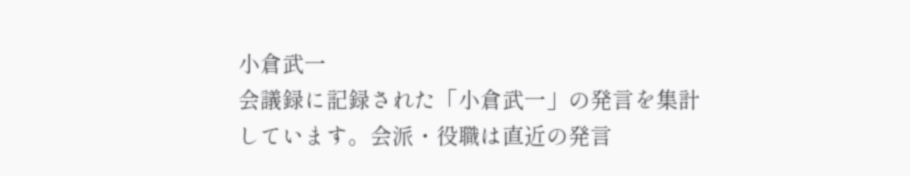小倉武一
会議録に記録された「小倉武一」の発言を集計しています。会派・役職は直近の発言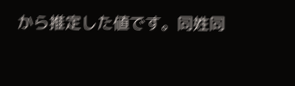から推定した値です。同姓同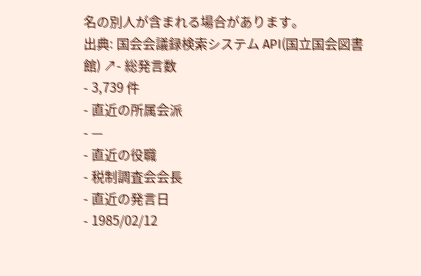名の別人が含まれる場合があります。
出典: 国会会議録検索システム API(国立国会図書館) ↗- 総発言数
- 3,739 件
- 直近の所属会派
- —
- 直近の役職
- 税制調査会会長
- 直近の発言日
- 1985/02/12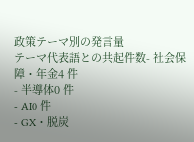政策テーマ別の発言量
テーマ代表語との共起件数- 社会保障・年金4 件
- 半導体0 件
- AI0 件
- GX・脱炭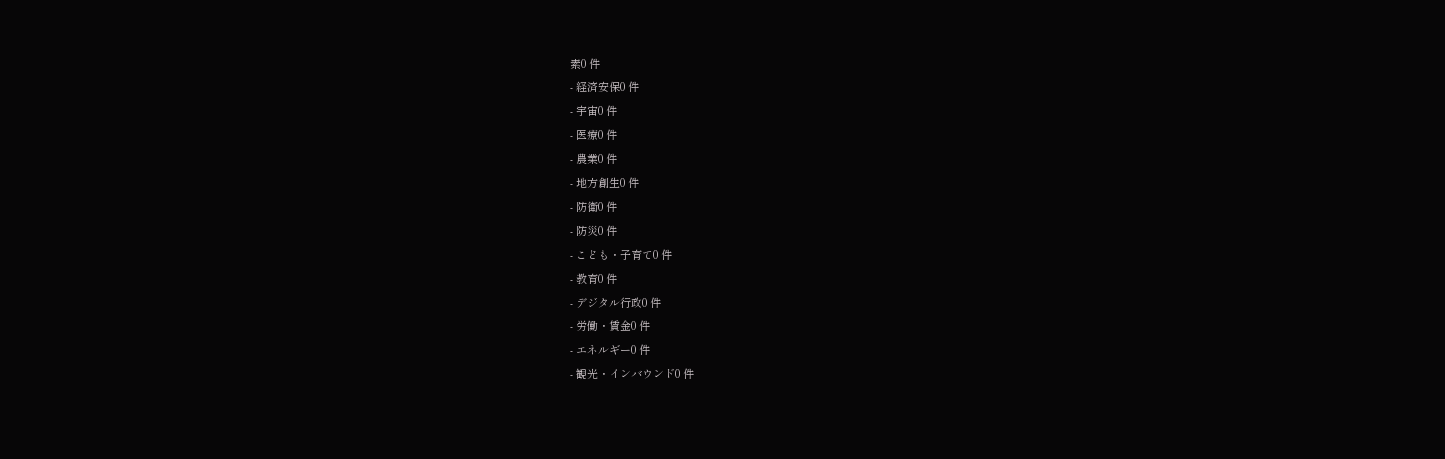素0 件
- 経済安保0 件
- 宇宙0 件
- 医療0 件
- 農業0 件
- 地方創生0 件
- 防衛0 件
- 防災0 件
- こども・子育て0 件
- 教育0 件
- デジタル行政0 件
- 労働・賃金0 件
- エネルギー0 件
- 観光・インバウンド0 件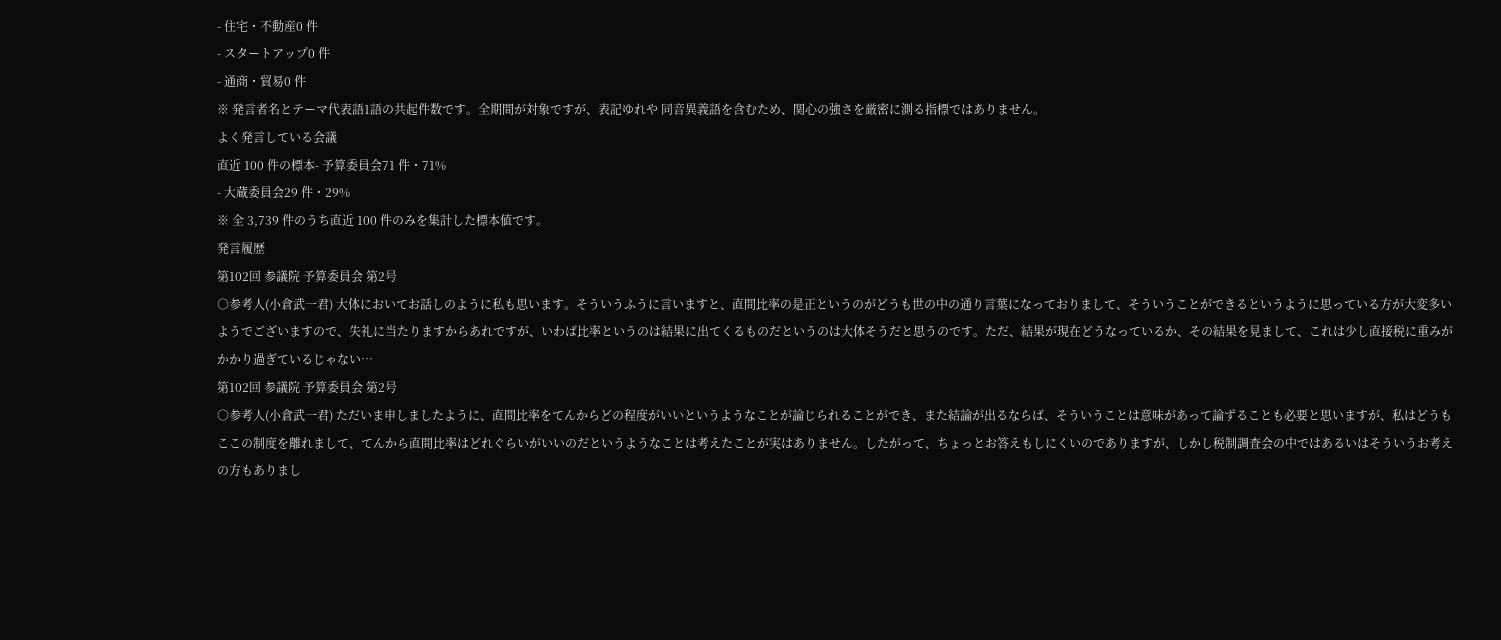- 住宅・不動産0 件
- スタートアップ0 件
- 通商・貿易0 件
※ 発言者名とテーマ代表語1語の共起件数です。全期間が対象ですが、表記ゆれや 同音異義語を含むため、関心の強さを厳密に測る指標ではありません。
よく発言している会議
直近 100 件の標本- 予算委員会71 件・71%
- 大蔵委員会29 件・29%
※ 全 3,739 件のうち直近 100 件のみを集計した標本値です。
発言履歴
第102回 参議院 予算委員会 第2号
○参考人(小倉武一君) 大体においてお話しのように私も思います。そういうふうに言いますと、直間比率の是正というのがどうも世の中の通り言葉になっておりまして、そういうことができるというように思っている方が大変多いようでございますので、失礼に当たりますからあれですが、いわば比率というのは結果に出てくるものだというのは大体そうだと思うのです。ただ、結果が現在どうなっているか、その結果を見まして、これは少し直接税に重みがかかり過ぎているじゃない…
第102回 参議院 予算委員会 第2号
○参考人(小倉武一君) ただいま申しましたように、直間比率をてんからどの程度がいいというようなことが論じられることができ、また結論が出るならば、そういうことは意味があって論ずることも必要と思いますが、私はどうもここの制度を離れまして、てんから直間比率はどれぐらいがいいのだというようなことは考えたことが実はありません。したがって、ちょっとお答えもしにくいのでありますが、しかし税制調査会の中ではあるいはそういうお考えの方もありまし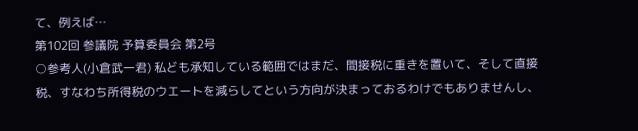て、例えば…
第102回 参議院 予算委員会 第2号
○参考人(小倉武一君) 私ども承知している範囲ではまだ、間接税に重きを置いて、そして直接税、すなわち所得税のウエートを減らしてという方向が決まっておるわけでもありませんし、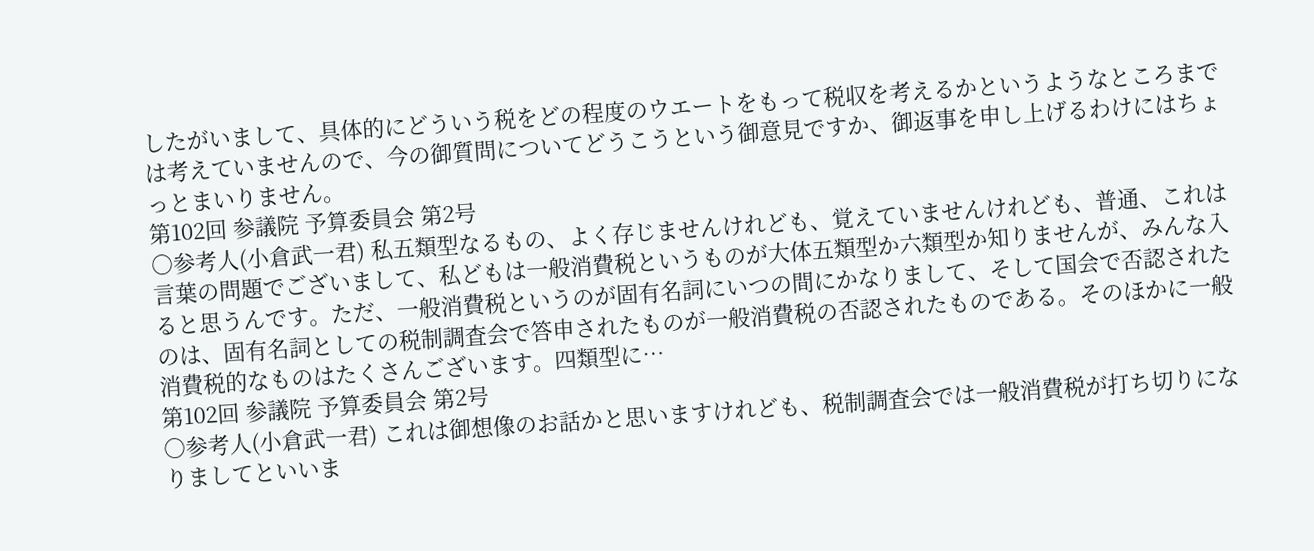したがいまして、具体的にどういう税をどの程度のウエートをもって税収を考えるかというようなところまでは考えていませんので、今の御質問についてどうこうという御意見ですか、御返事を申し上げるわけにはちょっとまいりません。
第102回 参議院 予算委員会 第2号
○参考人(小倉武一君) 私五類型なるもの、よく存じませんけれども、覚えていませんけれども、普通、これは言葉の問題でございまして、私どもは一般消費税というものが大体五類型か六類型か知りませんが、みんな入ると思うんです。ただ、一般消費税というのが固有名詞にいつの間にかなりまして、そして国会で否認されたのは、固有名詞としての税制調査会で答申されたものが一般消費税の否認されたものである。そのほかに一般消費税的なものはたくさんございます。四類型に…
第102回 参議院 予算委員会 第2号
○参考人(小倉武一君) これは御想像のお話かと思いますけれども、税制調査会では一般消費税が打ち切りになりましてといいま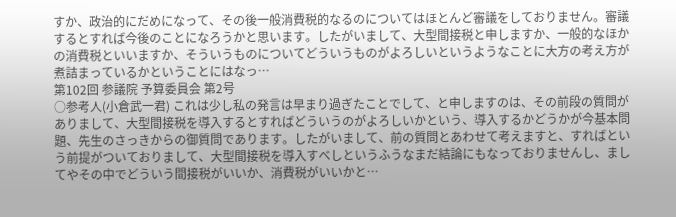すか、政治的にだめになって、その後一般消費税的なるのについてはほとんど審議をしておりません。審議するとすれば今後のことになろうかと思います。したがいまして、大型間接税と申しますか、一般的なほかの消費税といいますか、そういうものについてどういうものがよろしいというようなことに大方の考え方が煮詰まっているかということにはなっ…
第102回 参議院 予算委員会 第2号
○参考人(小倉武一君) これは少し私の発言は早まり過ぎたことでして、と申しますのは、その前段の質問がありまして、大型間接税を導入するとすればどういうのがよろしいかという、導入するかどうかが今基本問題、先生のさっきからの御質問であります。したがいまして、前の質問とあわせて考えますと、すればという前提がついておりまして、大型間接税を導入すべしというふうなまだ結論にもなっておりませんし、ましてやその中でどういう間接税がいいか、消費税がいいかと…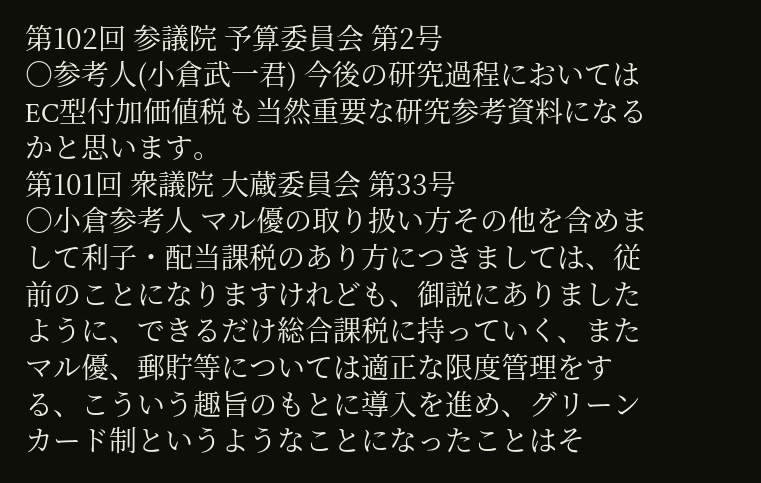第102回 参議院 予算委員会 第2号
○参考人(小倉武一君) 今後の研究過程においてはEC型付加価値税も当然重要な研究参考資料になるかと思います。
第101回 衆議院 大蔵委員会 第33号
○小倉参考人 マル優の取り扱い方その他を含めまして利子・配当課税のあり方につきましては、従前のことになりますけれども、御説にありましたように、できるだけ総合課税に持っていく、またマル優、郵貯等については適正な限度管理をする、こういう趣旨のもとに導入を進め、グリーンカード制というようなことになったことはそ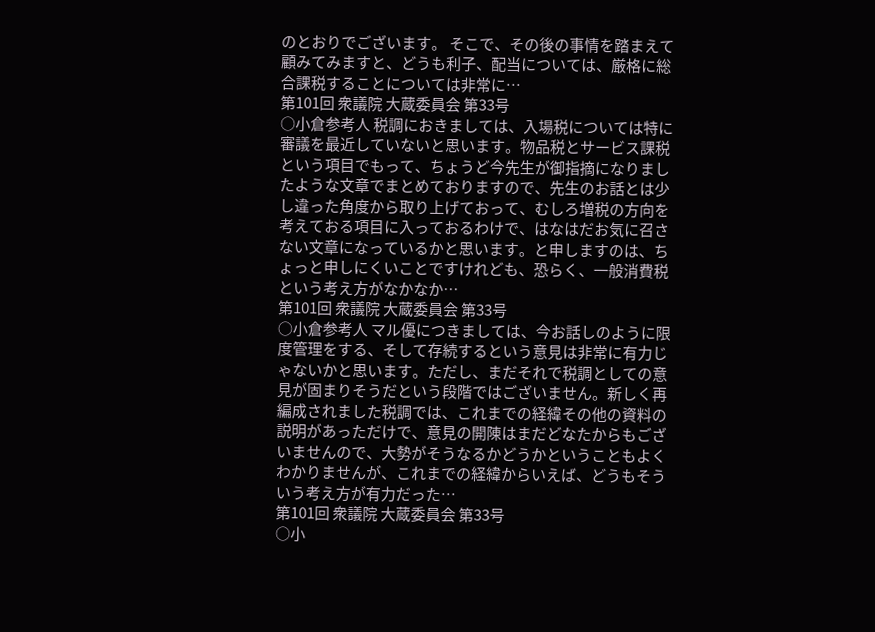のとおりでございます。 そこで、その後の事情を踏まえて顧みてみますと、どうも利子、配当については、厳格に総合課税することについては非常に…
第101回 衆議院 大蔵委員会 第33号
○小倉参考人 税調におきましては、入場税については特に審議を最近していないと思います。物品税とサービス課税という項目でもって、ちょうど今先生が御指摘になりましたような文章でまとめておりますので、先生のお話とは少し違った角度から取り上げておって、むしろ増税の方向を考えておる項目に入っておるわけで、はなはだお気に召さない文章になっているかと思います。と申しますのは、ちょっと申しにくいことですけれども、恐らく、一般消費税という考え方がなかなか…
第101回 衆議院 大蔵委員会 第33号
○小倉参考人 マル優につきましては、今お話しのように限度管理をする、そして存続するという意見は非常に有力じゃないかと思います。ただし、まだそれで税調としての意見が固まりそうだという段階ではございません。新しく再編成されました税調では、これまでの経緯その他の資料の説明があっただけで、意見の開陳はまだどなたからもございませんので、大勢がそうなるかどうかということもよくわかりませんが、これまでの経緯からいえば、どうもそういう考え方が有力だった…
第101回 衆議院 大蔵委員会 第33号
○小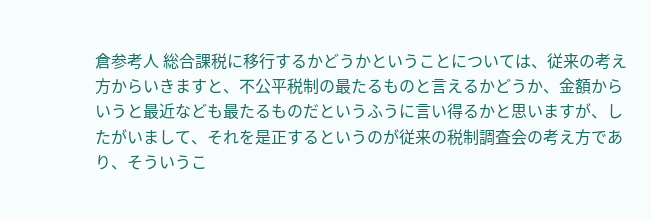倉参考人 総合課税に移行するかどうかということについては、従来の考え方からいきますと、不公平税制の最たるものと言えるかどうか、金額からいうと最近なども最たるものだというふうに言い得るかと思いますが、したがいまして、それを是正するというのが従来の税制調査会の考え方であり、そういうこ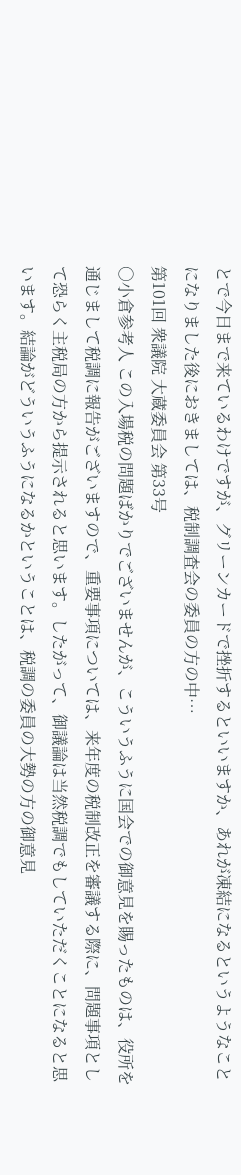とで今日まで来ているわけですが、グリーンカードで挫折するといいますか、あれが凍結になるというようなことになりました後におきましては、税制調査会の委員の方の中…
第101回 衆議院 大蔵委員会 第33号
○小倉参考人 この入場税の問題ばかりでございませんが、こういうふうに国会での御意見を賜ったものは、役所を通じまして税調に報告がございますので、重要事項については、来年度の税制改正を審議する際に、問題事項として恐らく主税局の方から提示されると思います。したがって、御議論は当然税調でもしていただくことになると思います。結論がどういうふうになるかということは、税調の委員の大勢の方の御意見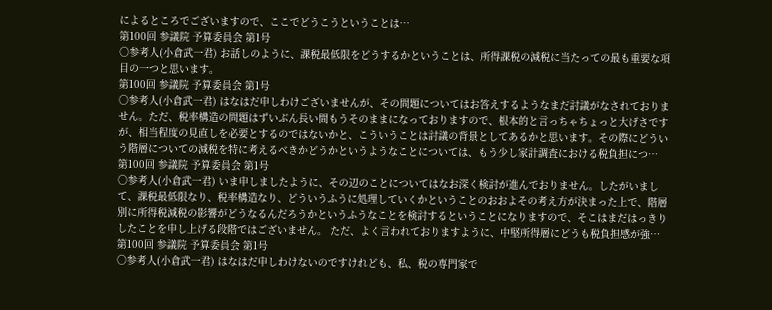によるところでございますので、ここでどうこうということは…
第100回 参議院 予算委員会 第1号
○参考人(小倉武一君) お話しのように、課税最低限をどうするかということは、所得課税の減税に当たっての最も重要な項目の一つと思います。
第100回 参議院 予算委員会 第1号
○参考人(小倉武一君) はなはだ申しわけございませんが、その問題についてはお答えするようなまだ討議がなされておりません。ただ、税率構造の問題はずいぶん長い間もうそのままになっておりますので、根本的と言っちゃちょっと大げさですが、相当程度の見直しを必要とするのではないかと、こういうことは討議の背景としてあるかと思います。その際にどういう階層についての減税を特に考えるべきかどうかというようなことについては、もう少し家計調査における税負担につ…
第100回 参議院 予算委員会 第1号
○参考人(小倉武一君) いま申しましたように、その辺のことについてはなお深く検討が進んでおりません。したがいまして、課税最低限なり、税率構造なり、どういうふうに処理していくかということのおおよその考え方が決まった上で、階層別に所得税減税の影響がどうなるんだろうかというふうなことを検討するということになりますので、そこはまだはっきりしたことを申し上げる段階ではございません。 ただ、よく言われておりますように、中堅所得層にどうも税負担感が強…
第100回 参議院 予算委員会 第1号
○参考人(小倉武一君) はなはだ申しわけないのですけれども、私、税の専門家で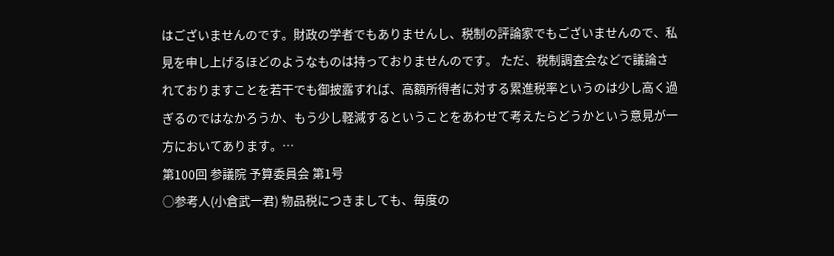はございませんのです。財政の学者でもありませんし、税制の評論家でもございませんので、私見を申し上げるほどのようなものは持っておりませんのです。 ただ、税制調査会などで議論されておりますことを若干でも御披露すれば、高額所得者に対する累進税率というのは少し高く過ぎるのではなかろうか、もう少し軽減するということをあわせて考えたらどうかという意見が一方においてあります。…
第100回 参議院 予算委員会 第1号
○参考人(小倉武一君) 物品税につきましても、毎度の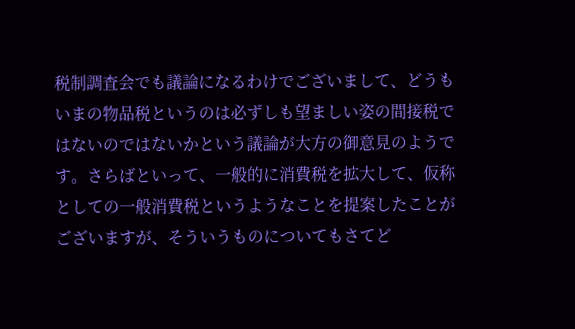税制調査会でも議論になるわけでございまして、どうもいまの物品税というのは必ずしも望ましい姿の間接税ではないのではないかという議論が大方の御意見のようです。さらばといって、一般的に消費税を拡大して、仮称としての一般消費税というようなことを提案したことがございますが、そういうものについてもさてど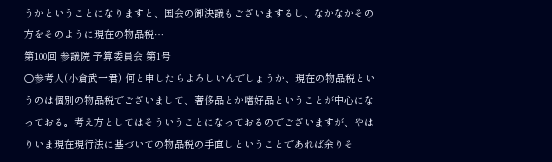うかということになりますと、国会の御決議もございまするし、なかなかその方をそのように現在の物品税…
第100回 参議院 予算委員会 第1号
○参考人(小倉武一君) 何と申したらよろしいんでしょうか、現在の物品税というのは個別の物品税でございまして、奢侈品とか嗜好品ということが中心になっておる。考え方としてはそういうことになっておるのでございますが、やはりいま現在現行法に基づいての物品税の手直しということであれば余りそ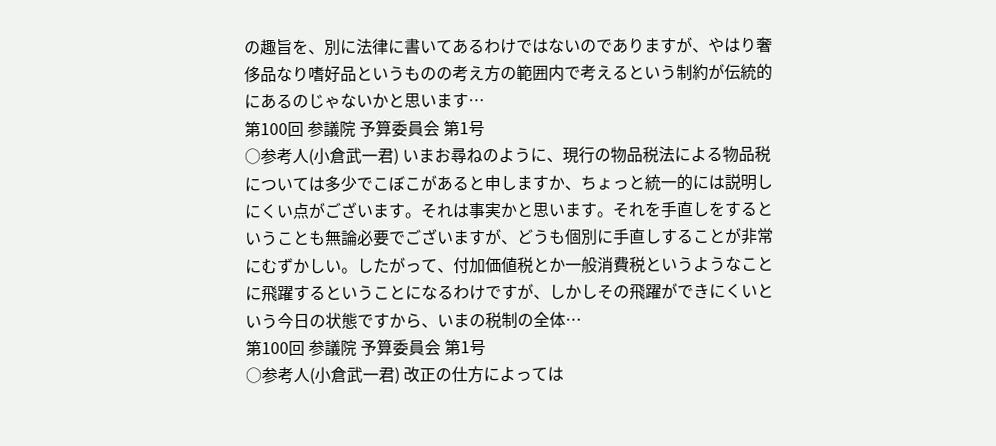の趣旨を、別に法律に書いてあるわけではないのでありますが、やはり奢侈品なり嗜好品というものの考え方の範囲内で考えるという制約が伝統的にあるのじゃないかと思います…
第100回 参議院 予算委員会 第1号
○参考人(小倉武一君) いまお尋ねのように、現行の物品税法による物品税については多少でこぼこがあると申しますか、ちょっと統一的には説明しにくい点がございます。それは事実かと思います。それを手直しをするということも無論必要でございますが、どうも個別に手直しすることが非常にむずかしい。したがって、付加価値税とか一般消費税というようなことに飛躍するということになるわけですが、しかしその飛躍ができにくいという今日の状態ですから、いまの税制の全体…
第100回 参議院 予算委員会 第1号
○参考人(小倉武一君) 改正の仕方によっては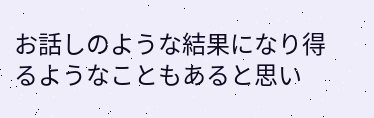お話しのような結果になり得るようなこともあると思い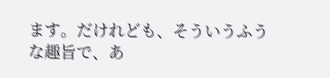ます。だけれども、そういうふうな趣旨で、あ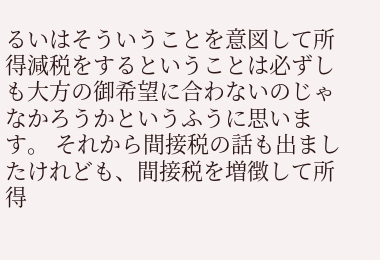るいはそういうことを意図して所得減税をするということは必ずしも大方の御希望に合わないのじゃなかろうかというふうに思います。 それから間接税の話も出ましたけれども、間接税を増徴して所得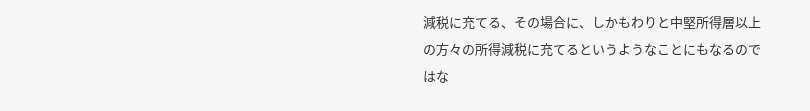減税に充てる、その場合に、しかもわりと中堅所得層以上の方々の所得減税に充てるというようなことにもなるのではな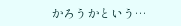かろうかという…